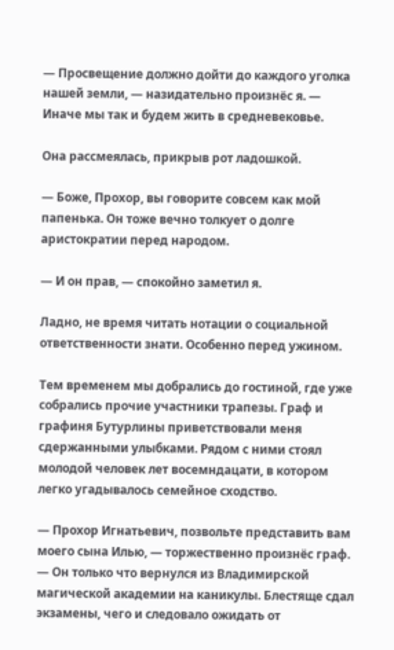— Просвещение должно дойти до каждого уголка нашей земли, — назидательно произнёс я. — Иначе мы так и будем жить в средневековье.

Она рассмеялась, прикрыв рот ладошкой.

— Боже, Прохор, вы говорите совсем как мой папенька. Он тоже вечно толкует о долге аристократии перед народом.

— И он прав, — спокойно заметил я.

Ладно, не время читать нотации о социальной ответственности знати. Особенно перед ужином.

Тем временем мы добрались до гостиной, где уже собрались прочие участники трапезы. Граф и графиня Бутурлины приветствовали меня сдержанными улыбками. Рядом с ними стоял молодой человек лет восемндацати, в котором легко угадывалось семейное сходство.

— Прохор Игнатьевич, позвольте представить вам моего сына Илью, — торжественно произнёс граф. — Он только что вернулся из Владимирской магической академии на каникулы. Блестяще сдал экзамены, чего и следовало ожидать от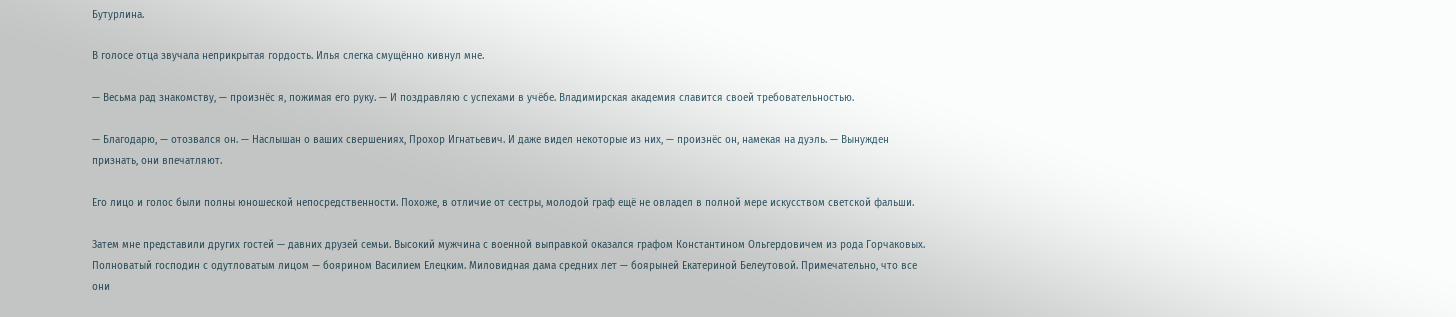Бутурлина.

В голосе отца звучала неприкрытая гордость. Илья слегка смущённо кивнул мне.

— Весьма рад знакомству, — произнёс я, пожимая его руку. — И поздравляю с успехами в учёбе. Владимирская академия славится своей требовательностью.

— Благодарю, — отозвался он. — Наслышан о ваших свершениях, Прохор Игнатьевич. И даже видел некоторые из них, — произнёс он, намекая на дуэль. — Вынужден признать, они впечатляют.

Его лицо и голос были полны юношеской непосредственности. Похоже, в отличие от сестры, молодой граф ещё не овладел в полной мере искусством светской фальши.

Затем мне представили других гостей — давних друзей семьи. Высокий мужчина с военной выправкой оказался графом Константином Ольгердовичем из рода Горчаковых. Полноватый господин с одутловатым лицом — боярином Василием Елецким. Миловидная дама средних лет — боярыней Екатериной Белеутовой. Примечательно, что все они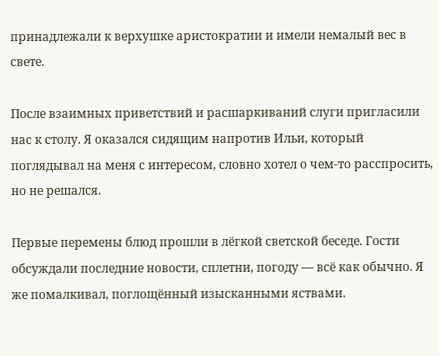принадлежали к верхушке аристократии и имели немалый вес в свете.

После взаимных приветствий и расшаркиваний слуги пригласили нас к столу. Я оказался сидящим напротив Ильи, который поглядывал на меня с интересом, словно хотел о чем-то расспросить, но не решался.

Первые перемены блюд прошли в лёгкой светской беседе. Гости обсуждали последние новости, сплетни, погоду — всё как обычно. Я же помалкивал, поглощённый изысканными яствами.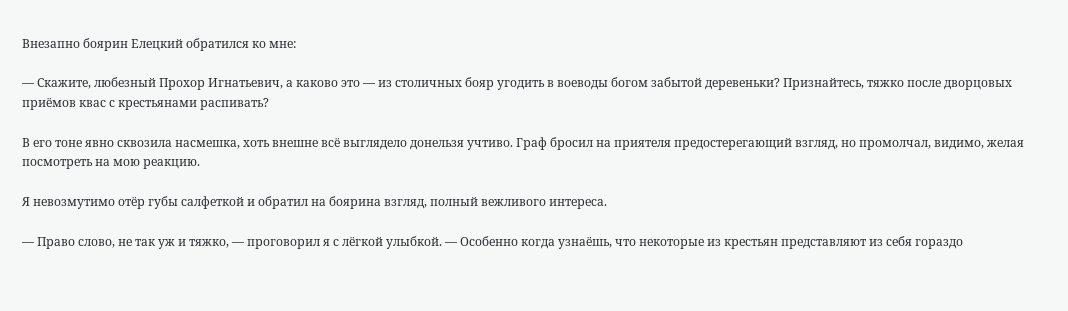Внезапно боярин Елецкий обратился ко мне:

— Скажите, любезный Прохор Игнатьевич, а каково это — из столичных бояр угодить в воеводы богом забытой деревеньки? Признайтесь, тяжко после дворцовых приёмов квас с крестьянами распивать?

В его тоне явно сквозила насмешка, хоть внешне всё выглядело донельзя учтиво. Граф бросил на приятеля предостерегающий взгляд, но промолчал, видимо, желая посмотреть на мою реакцию.

Я невозмутимо отёр губы салфеткой и обратил на боярина взгляд, полный вежливого интереса.

— Право слово, не так уж и тяжко, — проговорил я с лёгкой улыбкой. — Особенно когда узнаёшь, что некоторые из крестьян представляют из себя гораздо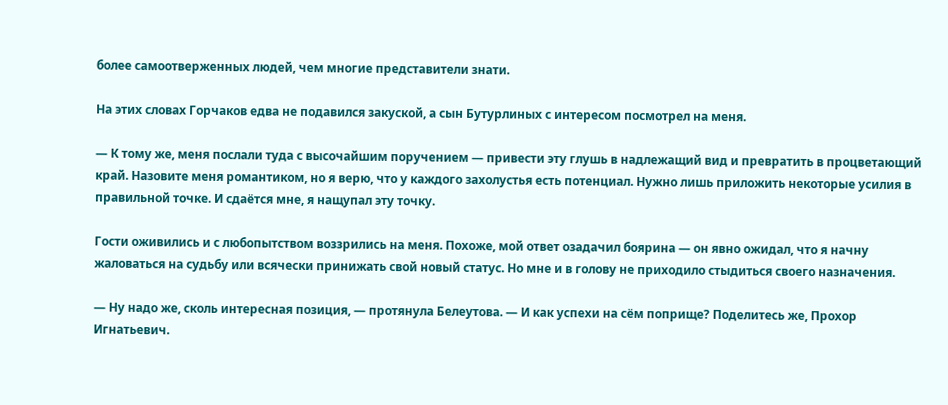более самоотверженных людей, чем многие представители знати.

На этих словах Горчаков едва не подавился закуской, а сын Бутурлиных с интересом посмотрел на меня.

— К тому же, меня послали туда с высочайшим поручением — привести эту глушь в надлежащий вид и превратить в процветающий край. Назовите меня романтиком, но я верю, что у каждого захолустья есть потенциал. Нужно лишь приложить некоторые усилия в правильной точке. И сдаётся мне, я нащупал эту точку.

Гости оживились и с любопытством воззрились на меня. Похоже, мой ответ озадачил боярина — он явно ожидал, что я начну жаловаться на судьбу или всячески принижать свой новый статус. Но мне и в голову не приходило стыдиться своего назначения.

— Ну надо же, сколь интересная позиция, — протянула Белеутова. — И как успехи на сём поприще? Поделитесь же, Прохор Игнатьевич.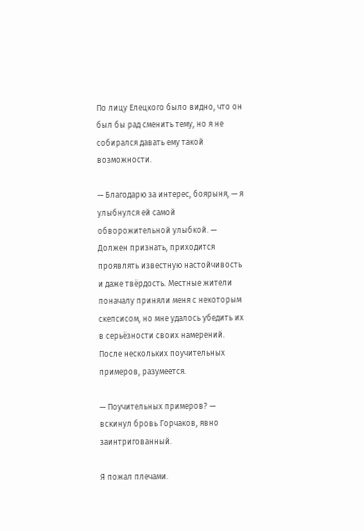По лицу Елецкого было видно, что он был бы рад сменить тему, но я не собирался давать ему такой возможности.

— Благодарю за интерес, боярыня, — я улыбнулся ей самой обворожительной улыбкой. — Должен признать, приходится проявлять известную настойчивость и даже твёрдость. Местные жители поначалу приняли меня с некоторым скепсисом, но мне удалось убедить их в серьёзности своих намерений. После нескольких поучительных примеров, разумеется.

— Поучительных примеров? — вскинул бровь Горчаков, явно заинтригованный.

Я пожал плечами.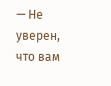— Не уверен, что вам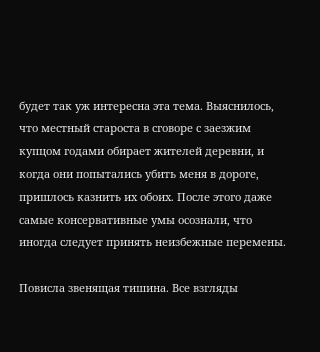будет так уж интересна эта тема. Выяснилось, что местный староста в сговоре с заезжим купцом годами обирает жителей деревни, и когда они попытались убить меня в дороге, пришлось казнить их обоих. После этого даже самые консервативные умы осознали, что иногда следует принять неизбежные перемены.

Повисла звенящая тишина. Все взгляды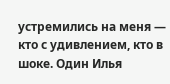устремились на меня — кто с удивлением, кто в шоке. Один Илья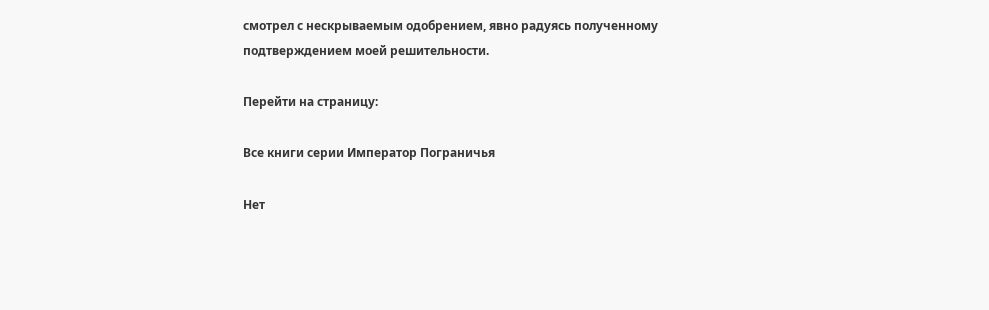смотрел с нескрываемым одобрением, явно радуясь полученному подтверждением моей решительности.

Перейти на страницу:

Все книги серии Император Пограничья

Нет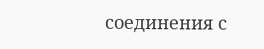соединения с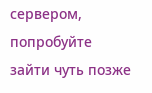сервером, попробуйте зайти чуть позже